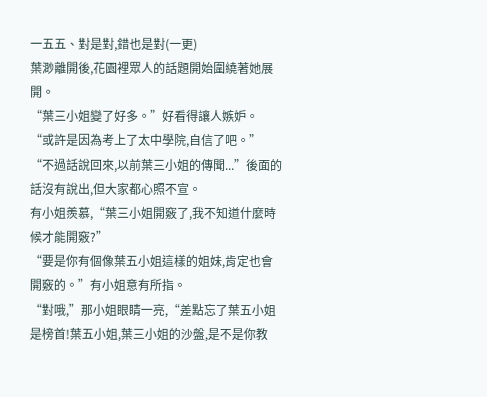一五五、對是對,錯也是對(一更)
葉渺離開後,花園裡眾人的話題開始圍繞著她展開。
“葉三小姐變了好多。”好看得讓人嫉妒。
“或許是因為考上了太中學院,自信了吧。”
“不過話說回來,以前葉三小姐的傳聞...”後面的話沒有說出,但大家都心照不宣。
有小姐羨慕,“葉三小姐開竅了,我不知道什麼時候才能開竅?”
“要是你有個像葉五小姐這樣的姐妹,肯定也會開竅的。”有小姐意有所指。
“對哦,”那小姐眼睛一亮,“差點忘了葉五小姐是榜首!葉五小姐,葉三小姐的沙盤,是不是你教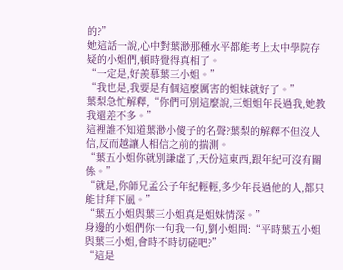的?”
她這話一說,心中對葉渺那種水平都能考上太中學院存疑的小姐們,頓時覺得真相了。
“一定是,好羨慕葉三小姐。”
“我也是,我要是有個這麼厲害的姐妹就好了。”
葉梨急忙解釋,“你們可別這麼說,三姐姐年長過我,她教我還差不多。”
這裡誰不知道葉渺小傻子的名聲?葉梨的解釋不但沒人信,反而越讓人相信之前的揣測。
“葉五小姐你就別謙虛了,天份這東西,跟年紀可沒有關係。”
“就是,你師兄孟公子年紀輕輕,多少年長過他的人,都只能甘拜下風。”
“葉五小姐與葉三小姐真是姐妹情深。”
身邊的小姐們你一句我一句,劉小姐問:“平時葉五小姐與葉三小姐,會時不時切磋吧?”
“這是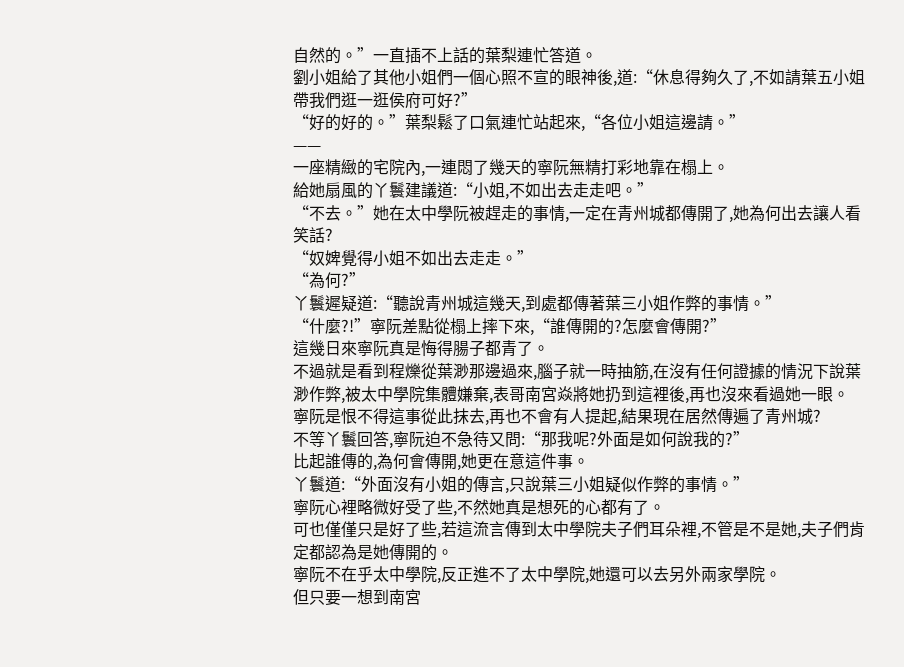自然的。”一直插不上話的葉梨連忙答道。
劉小姐給了其他小姐們一個心照不宣的眼神後,道:“休息得夠久了,不如請葉五小姐帶我們逛一逛侯府可好?”
“好的好的。”葉梨鬆了口氣連忙站起來,“各位小姐這邊請。”
——
一座精緻的宅院內,一連悶了幾天的寧阮無精打彩地靠在榻上。
給她扇風的丫鬟建議道:“小姐,不如出去走走吧。”
“不去。”她在太中學阮被趕走的事情,一定在青州城都傳開了,她為何出去讓人看笑話?
“奴婢覺得小姐不如出去走走。”
“為何?”
丫鬟遲疑道:“聽說青州城這幾天,到處都傳著葉三小姐作弊的事情。”
“什麼?!”寧阮差點從榻上摔下來,“誰傳開的?怎麼會傳開?”
這幾日來寧阮真是悔得腸子都青了。
不過就是看到程爍從葉渺那邊過來,腦子就一時抽筋,在沒有任何證據的情況下說葉渺作弊,被太中學院集體嫌棄,表哥南宮焱將她扔到這裡後,再也沒來看過她一眼。
寧阮是恨不得這事從此抹去,再也不會有人提起,結果現在居然傳遍了青州城?
不等丫鬟回答,寧阮迫不急待又問:“那我呢?外面是如何說我的?”
比起誰傳的,為何會傳開,她更在意這件事。
丫鬟道:“外面沒有小姐的傳言,只說葉三小姐疑似作弊的事情。”
寧阮心裡略微好受了些,不然她真是想死的心都有了。
可也僅僅只是好了些,若這流言傳到太中學院夫子們耳朵裡,不管是不是她,夫子們肯定都認為是她傳開的。
寧阮不在乎太中學院,反正進不了太中學院,她還可以去另外兩家學院。
但只要一想到南宮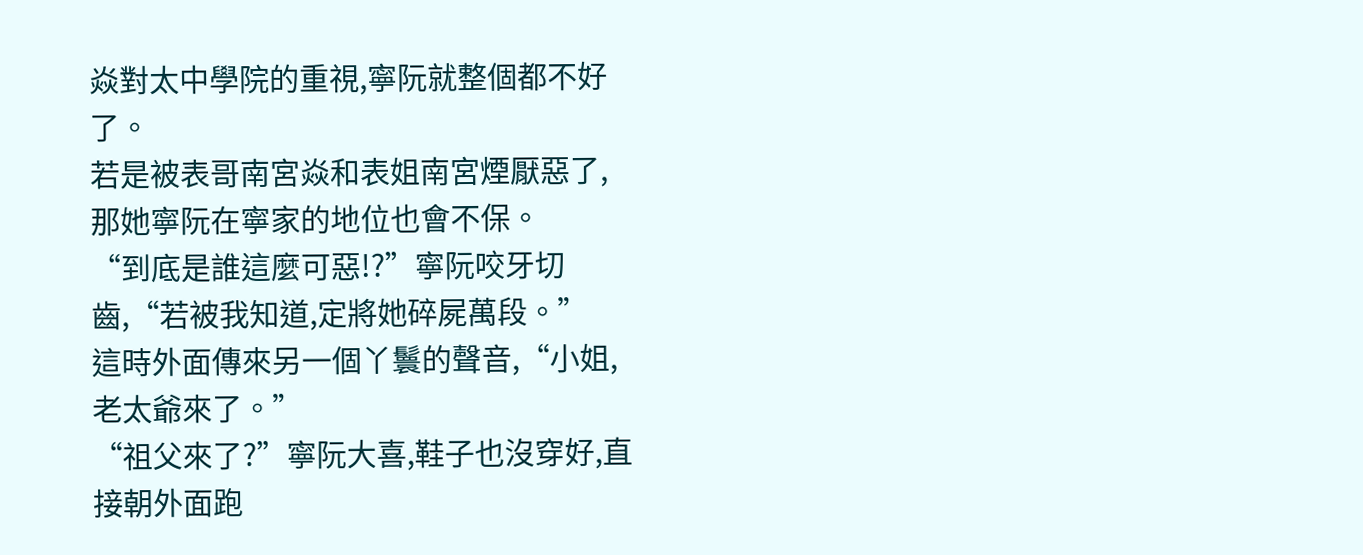焱對太中學院的重視,寧阮就整個都不好了。
若是被表哥南宮焱和表姐南宮煙厭惡了,那她寧阮在寧家的地位也會不保。
“到底是誰這麼可惡!?”寧阮咬牙切齒,“若被我知道,定將她碎屍萬段。”
這時外面傳來另一個丫鬟的聲音,“小姐,老太爺來了。”
“祖父來了?”寧阮大喜,鞋子也沒穿好,直接朝外面跑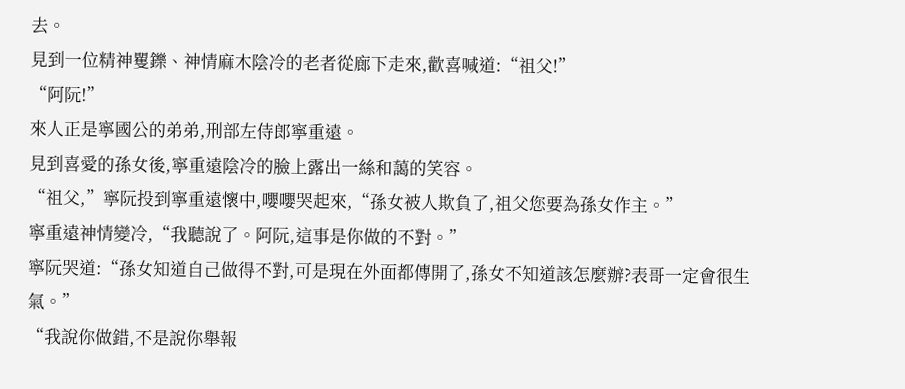去。
見到一位精神矍鑠、神情麻木陰冷的老者從廊下走來,歡喜喊道:“祖父!”
“阿阮!”
來人正是寧國公的弟弟,刑部左侍郎寧重遠。
見到喜愛的孫女後,寧重遠陰冷的臉上露出一絲和藹的笑容。
“祖父,”寧阮投到寧重遠懷中,嚶嚶哭起來,“孫女被人欺負了,祖父您要為孫女作主。”
寧重遠神情變冷,“我聽說了。阿阮,這事是你做的不對。”
寧阮哭道:“孫女知道自己做得不對,可是現在外面都傳開了,孫女不知道該怎麼辦?表哥一定會很生氣。”
“我說你做錯,不是說你舉報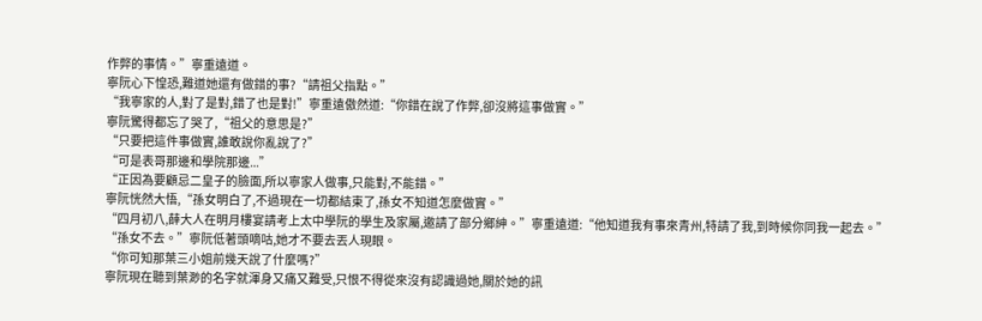作弊的事情。”寧重遠道。
寧阮心下惶恐,難道她還有做錯的事?“請祖父指點。”
“我寧家的人,對了是對,錯了也是對!”寧重遠傲然道:“你錯在說了作弊,卻沒將這事做實。”
寧阮驚得都忘了哭了,“祖父的意思是?”
“只要把這件事做實,誰敢說你亂說了?”
“可是表哥那邊和學院那邊...”
“正因為要顧忌二皇子的臉面,所以寧家人做事,只能對,不能錯。”
寧阮恍然大悟,“孫女明白了,不過現在一切都結束了,孫女不知道怎麼做實。”
“四月初八,薛大人在明月樓宴請考上太中學阮的學生及家屬,邀請了部分鄉紳。”寧重遠道:“他知道我有事來青州,特請了我,到時候你同我一起去。”
“孫女不去。”寧阮低著頭嘀咕,她才不要去丟人現眼。
“你可知那葉三小姐前幾天說了什麼嗎?”
寧阮現在聽到葉渺的名字就渾身又痛又難受,只恨不得從來沒有認識過她,關於她的訊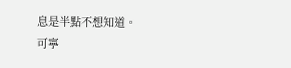息是半點不想知道。
可寧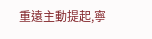重遠主動提起,寧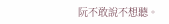阮不敢說不想聽。